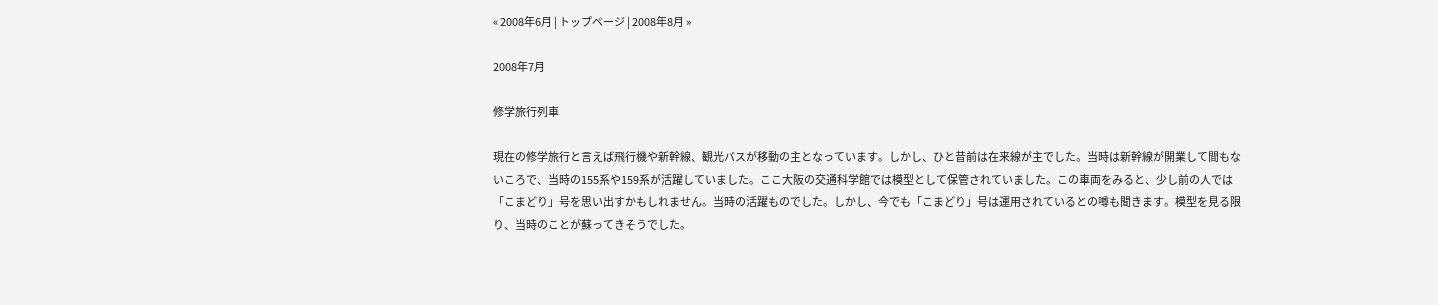« 2008年6月 | トップページ | 2008年8月 »

2008年7月

修学旅行列車

現在の修学旅行と言えば飛行機や新幹線、観光バスが移動の主となっています。しかし、ひと昔前は在来線が主でした。当時は新幹線が開業して間もないころで、当時の155系や159系が活躍していました。ここ大阪の交通科学館では模型として保管されていました。この車両をみると、少し前の人では「こまどり」号を思い出すかもしれません。当時の活躍ものでした。しかし、今でも「こまどり」号は運用されているとの噂も聞きます。模型を見る限り、当時のことが蘇ってきそうでした。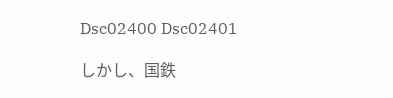Dsc02400 Dsc02401

しかし、国鉄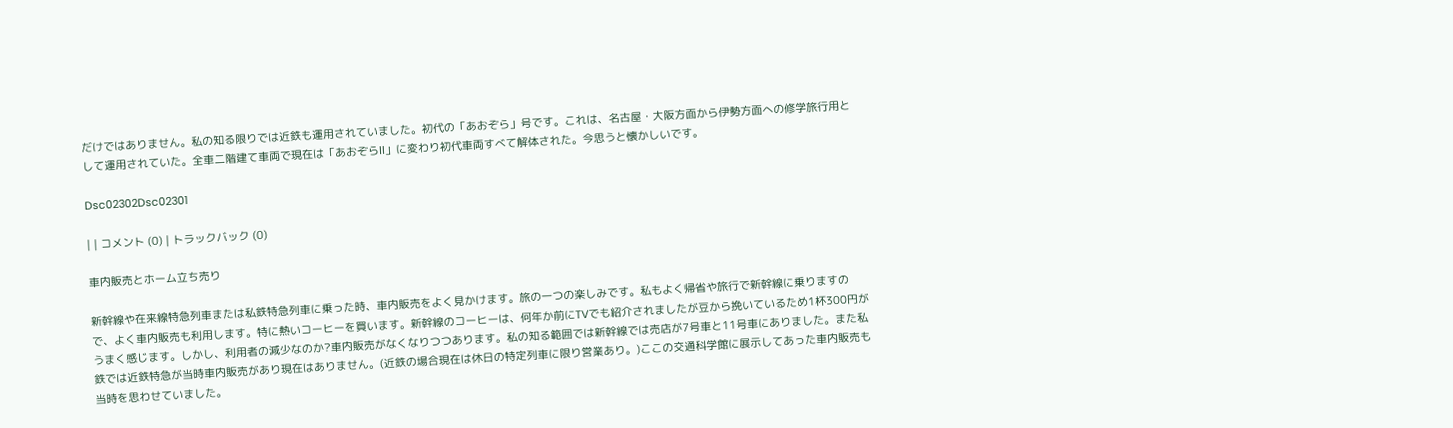だけではありません。私の知る限りでは近鉄も運用されていました。初代の「あおぞら」号です。これは、名古屋・大阪方面から伊勢方面への修学旅行用として運用されていた。全車二階建て車両で現在は「あおぞらⅡ」に変わり初代車両すべて解体された。今思うと懐かしいです。

Dsc02302Dsc02301

| | コメント (0) | トラックバック (0)

車内販売とホーム立ち売り

新幹線や在来線特急列車または私鉄特急列車に乗った時、車内販売をよく見かけます。旅の一つの楽しみです。私もよく帰省や旅行で新幹線に乗りますので、よく車内販売も利用します。特に熱いコーヒーを買います。新幹線のコーヒーは、何年か前にTVでも紹介されましたが豆から挽いているため1杯300円がうまく感じます。しかし、利用者の減少なのか?車内販売がなくなりつつあります。私の知る範囲では新幹線では売店が7号車と11号車にありました。また私鉄では近鉄特急が当時車内販売があり現在はありません。(近鉄の場合現在は休日の特定列車に限り営業あり。)ここの交通科学館に展示してあった車内販売も当時を思わせていました。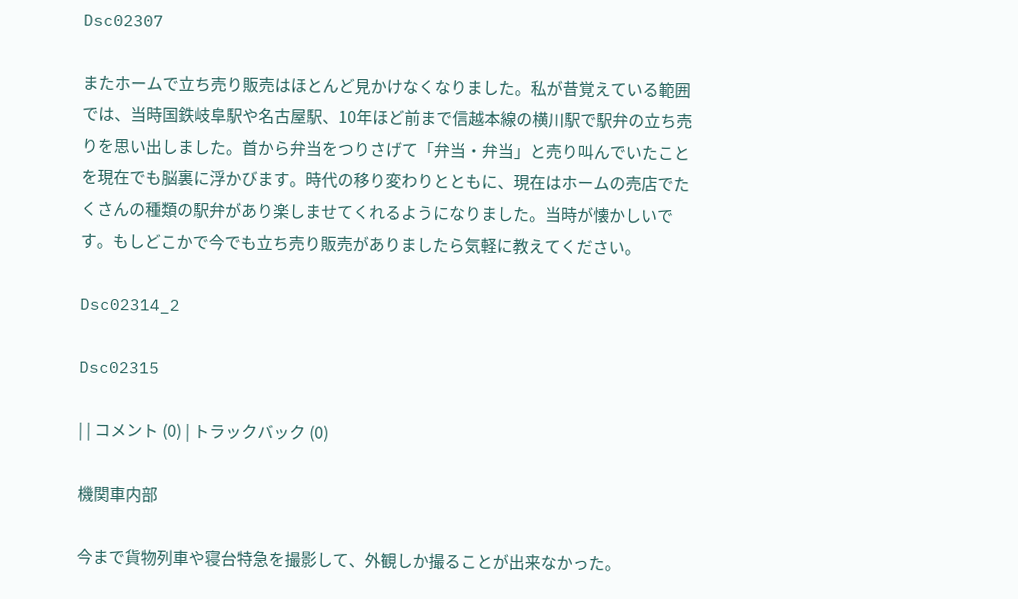Dsc02307

またホームで立ち売り販売はほとんど見かけなくなりました。私が昔覚えている範囲では、当時国鉄岐阜駅や名古屋駅、10年ほど前まで信越本線の横川駅で駅弁の立ち売りを思い出しました。首から弁当をつりさげて「弁当・弁当」と売り叫んでいたことを現在でも脳裏に浮かびます。時代の移り変わりとともに、現在はホームの売店でたくさんの種類の駅弁があり楽しませてくれるようになりました。当時が懐かしいです。もしどこかで今でも立ち売り販売がありましたら気軽に教えてください。

Dsc02314_2

Dsc02315

| | コメント (0) | トラックバック (0)

機関車内部

今まで貨物列車や寝台特急を撮影して、外観しか撮ることが出来なかった。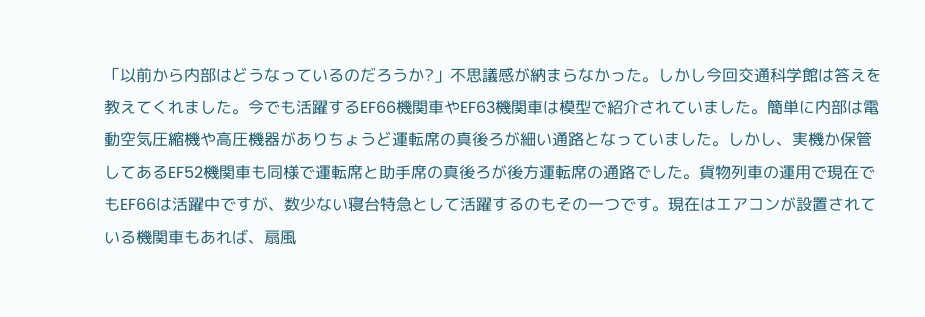「以前から内部はどうなっているのだろうか?」不思議感が納まらなかった。しかし今回交通科学館は答えを教えてくれました。今でも活躍するEF66機関車やEF63機関車は模型で紹介されていました。簡単に内部は電動空気圧縮機や高圧機器がありちょうど運転席の真後ろが細い通路となっていました。しかし、実機か保管してあるEF52機関車も同様で運転席と助手席の真後ろが後方運転席の通路でした。貨物列車の運用で現在でもEF66は活躍中ですが、数少ない寝台特急として活躍するのもその一つです。現在はエアコンが設置されている機関車もあれば、扇風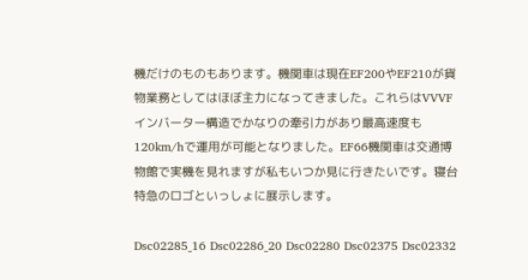機だけのものもあります。機関車は現在EF200やEF210が貨物業務としてはほぼ主力になってきました。これらはVVVFインバーター構造でかなりの牽引力があり最高速度も120km/hで運用が可能となりました。EF66機関車は交通博物館で実機を見れますが私もいつか見に行きたいです。寝台特急のロゴといっしょに展示します。

Dsc02285_16 Dsc02286_20 Dsc02280 Dsc02375 Dsc02332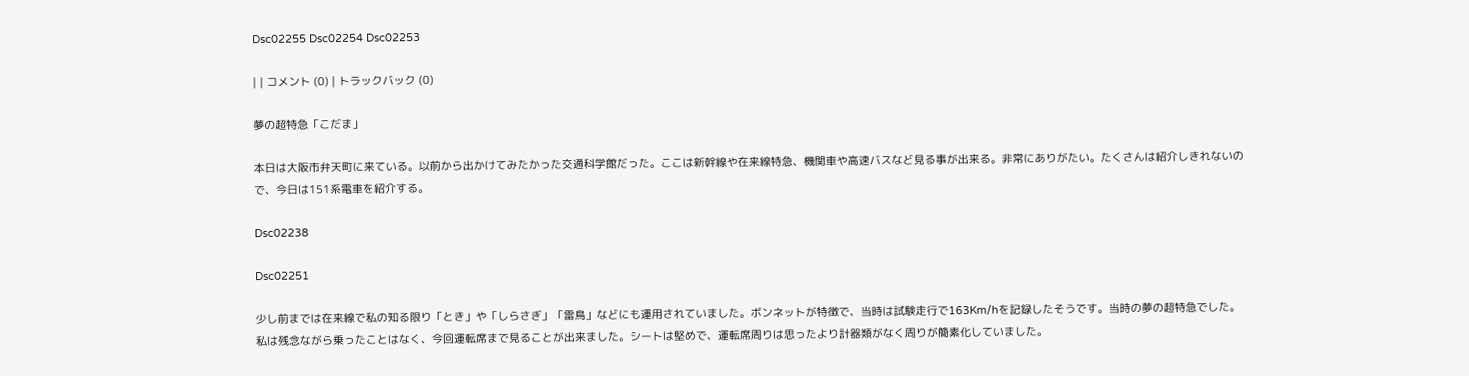Dsc02255 Dsc02254 Dsc02253

| | コメント (0) | トラックバック (0)

夢の超特急「こだま」

本日は大阪市弁天町に来ている。以前から出かけてみたかった交通科学館だった。ここは新幹線や在来線特急、機関車や高速バスなど見る事が出来る。非常にありがたい。たくさんは紹介しきれないので、今日は151系電車を紹介する。

Dsc02238

Dsc02251

少し前までは在来線で私の知る限り「とき」や「しらさぎ」「雷鳥」などにも運用されていました。ボンネットが特徴で、当時は試験走行で163Km/hを記録したそうです。当時の夢の超特急でした。私は残念ながら乗ったことはなく、今回運転席まで見ることが出来ました。シートは堅めで、運転席周りは思ったより計器類がなく周りが簡素化していました。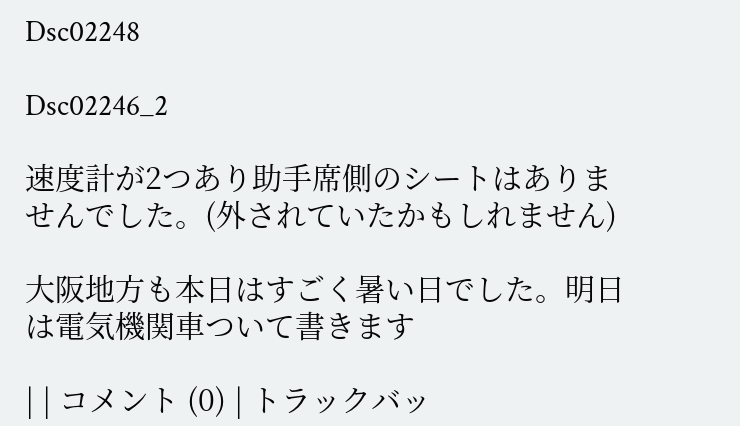Dsc02248

Dsc02246_2

速度計が2つあり助手席側のシートはありませんでした。(外されていたかもしれません)

大阪地方も本日はすごく暑い日でした。明日は電気機関車ついて書きます

| | コメント (0) | トラックバッ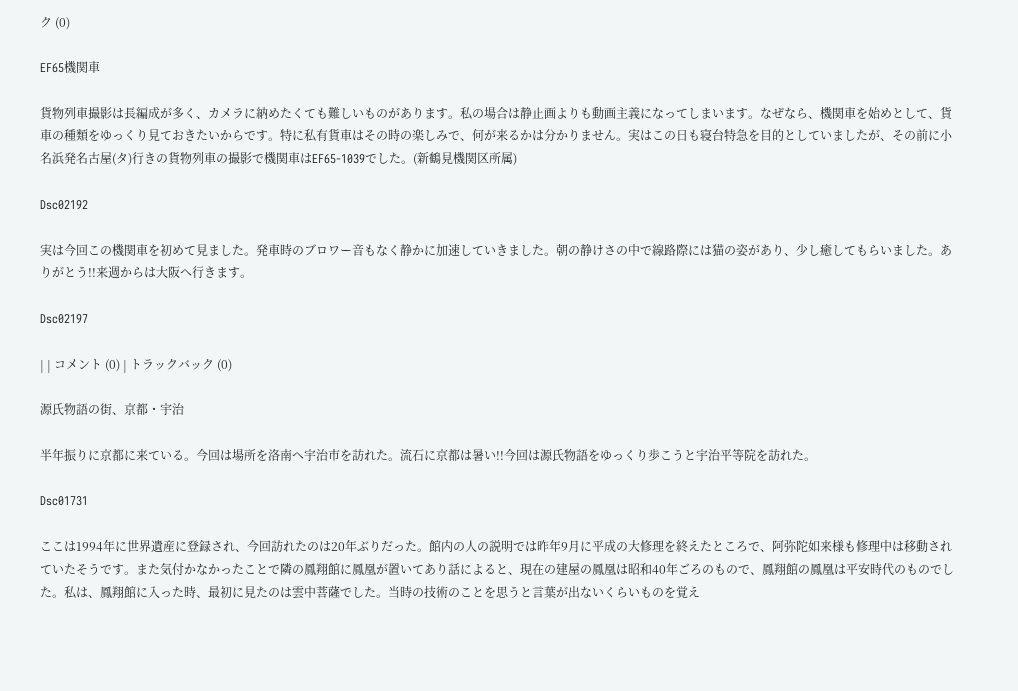ク (0)

EF65機関車

貨物列車撮影は長編成が多く、カメラに納めたくても難しいものがあります。私の場合は静止画よりも動画主義になってしまいます。なぜなら、機関車を始めとして、貨車の種類をゆっくり見ておきたいからです。特に私有貨車はその時の楽しみで、何が来るかは分かりません。実はこの日も寝台特急を目的としていましたが、その前に小名浜発名古屋(タ)行きの貨物列車の撮影で機関車はEF65-1039でした。(新鶴見機関区所属)

Dsc02192

実は今回この機関車を初めて見ました。発車時のブロワー音もなく静かに加速していきました。朝の静けさの中で線路際には猫の姿があり、少し癒してもらいました。ありがとう!!来週からは大阪へ行きます。

Dsc02197

| | コメント (0) | トラックバック (0)

源氏物語の街、京都・宇治

半年振りに京都に来ている。今回は場所を洛南へ宇治市を訪れた。流石に京都は暑い!!今回は源氏物語をゆっくり歩こうと宇治平等院を訪れた。

Dsc01731

ここは1994年に世界遺産に登録され、今回訪れたのは20年ぶりだった。館内の人の説明では昨年9月に平成の大修理を終えたところで、阿弥陀如来様も修理中は移動されていたそうです。また気付かなかったことで隣の鳳翔館に鳳凰が置いてあり話によると、現在の建屋の鳳凰は昭和40年ごろのもので、鳳翔館の鳳凰は平安時代のものでした。私は、鳳翔館に入った時、最初に見たのは雲中菩薩でした。当時の技術のことを思うと言葉が出ないくらいものを覚え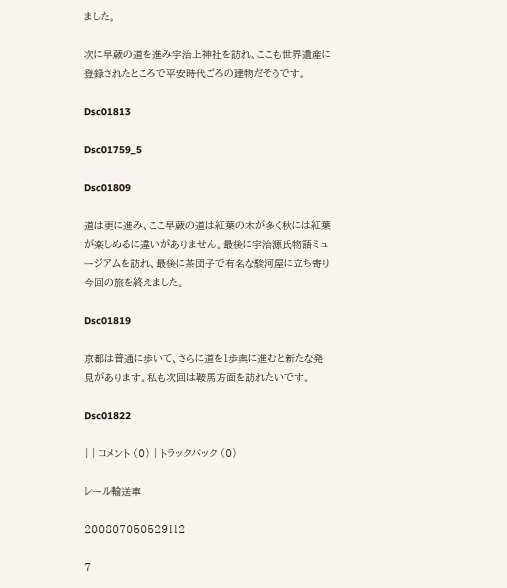ました。

次に早蕨の道を進み宇治上神社を訪れ、ここも世界遺産に登録されたところで平安時代ごろの建物だそうです。

Dsc01813

Dsc01759_5

Dsc01809

道は更に進み、ここ早蕨の道は紅葉の木が多く秋には紅葉が楽しめるに違いがありません。最後に宇治源氏物語ミュージアムを訪れ、最後に茶団子で有名な駿河屋に立ち寄り今回の旅を終えました。

Dsc01819

京都は普通に歩いて、さらに道を1歩奥に進むと新たな発見があります。私も次回は鞍馬方面を訪れたいです。

Dsc01822

| | コメント (0) | トラックバック (0)

レール輸送車

200807050529112

7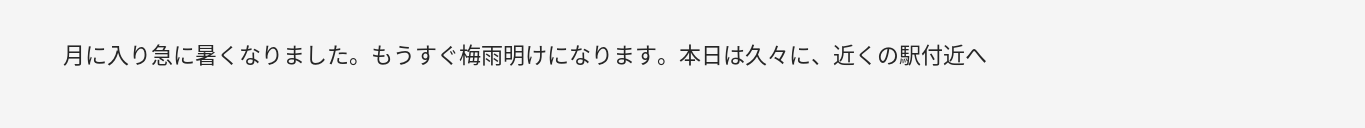月に入り急に暑くなりました。もうすぐ梅雨明けになります。本日は久々に、近くの駅付近へ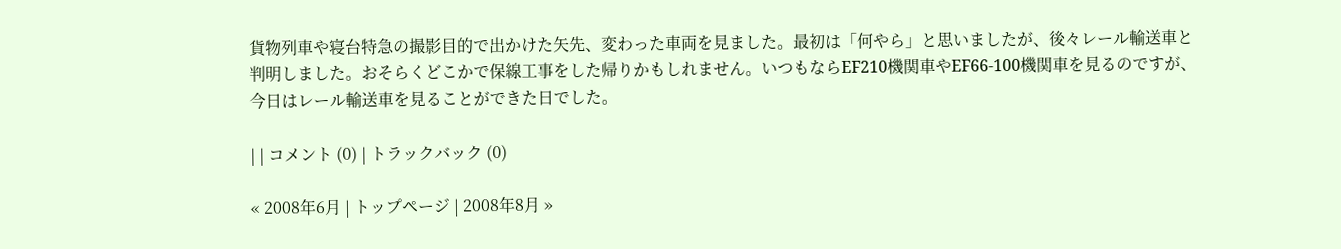貨物列車や寝台特急の撮影目的で出かけた矢先、変わった車両を見ました。最初は「何やら」と思いましたが、後々レール輸送車と判明しました。おそらくどこかで保線工事をした帰りかもしれません。いつもならEF210機関車やEF66-100機関車を見るのですが、今日はレール輸送車を見ることができた日でした。

| | コメント (0) | トラックバック (0)

« 2008年6月 | トップページ | 2008年8月 »